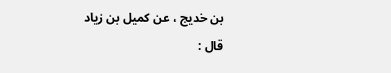بن خديج ، عن كميل بن زياد قال :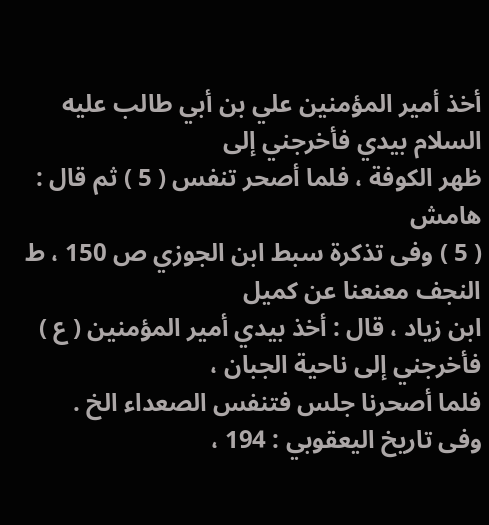أخذ أمير المؤمنين علي بن أبي طالب عليه السلام بيدي فأخرجني إلى
ظهر الكوفة ، فلما أصحر تنفس ( 5 ) ثم قال :
هامش
( 5 ) وفى تذكرة سبط ابن الجوزي ص 150 ، ط النجف معنعنا عن كميل
ابن زياد ، قال : أخذ بيدي أمير المؤمنين ( ع ) فأخرجني إلى ناحية الجبان ،
فلما أصحرنا جلس فتنفس الصعداء الخ .
وفى تاريخ اليعقوبي : 194 ،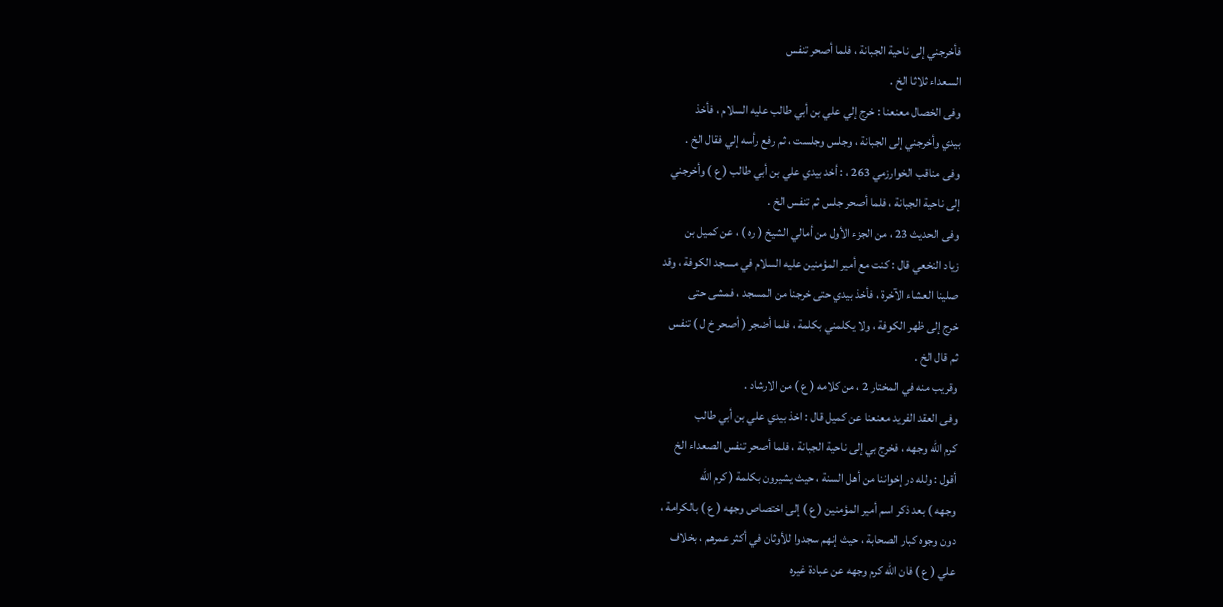فأخرجني إلى ناحية الجبانة ، فلما أصحر تنفس
السعداء ثلاثا الخ .
وفى الخصال معنعنا : خرج إلي علي بن أبي طالب عليه السلام ، فأخذ
بيدي وأخرجني إلى الجبانة ، وجلس وجلست ، ثم رفع رأسه إلي فقال الخ .
وفى مناقب الخوارزمي 263 ، : أخد بيدي علي بن أبي طالب ( ع ) وأخرجني
إلى ناحية الجبانة ، فلما أصحر جلس ثم تنفس الخ .
وفى الحديث 23 ، من الجزء الأول من أمالي الشيخ ( ره ) ، عن كميل بن
زياد النخعي قال : كنت مع أمير المؤمنين عليه السلام في مسجد الكوفة ، وقد
صلينا العشاء الآخرة ، فأخذ بيدي حتى خرجنا من المسجد ، فمشى حتى
خرج إلى ظهر الكوفة ، ولا يكلمني بكلمة ، فلما أضجر ( أصحر خ ل ) تنفس
ثم قال الخ .
وقريب منه في المختار 2 ، من كلامه ( ع ) من الارشاد .
وفى العقد الفريد معنعنا عن كميل قال : اخذ بيدي علي بن أبي طالب
كرم الله وجهه ، فخرج بي إلى ناحية الجبانة ، فلما أصحر تنفس الصعداء الخ
أقول : ولله در إخواننا من أهل السنة ، حيث يشيرون بكلمة ( كرم الله
وجهه ) بعد ذكر اسم أمير المؤمنين ( ع ) إلى اختصاص وجهه ( ع ) بالكرامة ،
دون وجوه كبار الصحابة ، حيث إنهم سجدوا للأوثان في أكثر عمرهم ، بخلاف
علي ( ع ) فان الله كرم وجهه عن عبادة غيره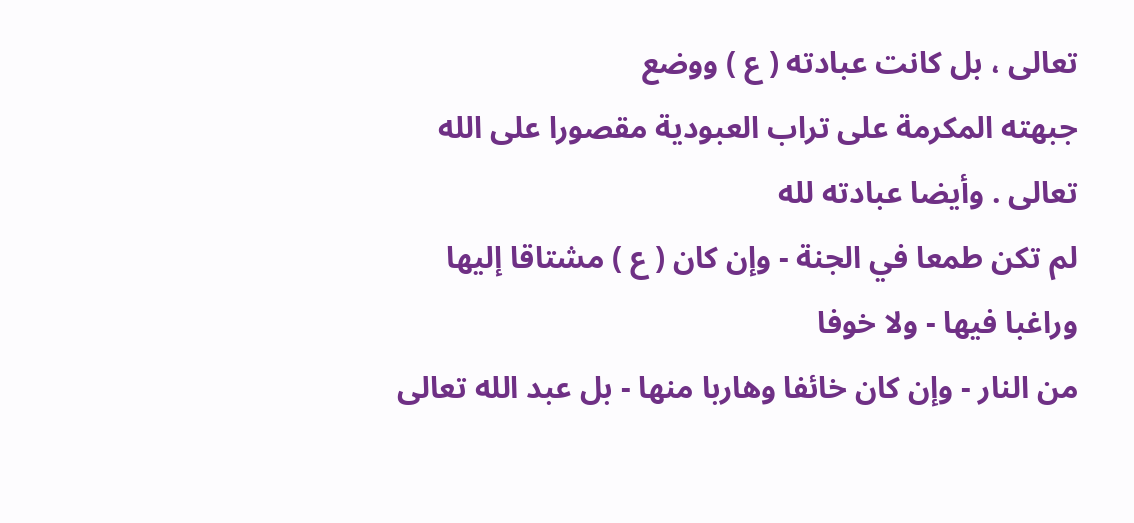تعالى ، بل كانت عبادته ( ع ) ووضع
جبهته المكرمة على تراب العبودية مقصورا على الله تعالى . وأيضا عبادته لله
لم تكن طمعا في الجنة - وإن كان ( ع ) مشتاقا إليها وراغبا فيها - ولا خوفا
من النار - وإن كان خائفا وهاربا منها - بل عبد الله تعالى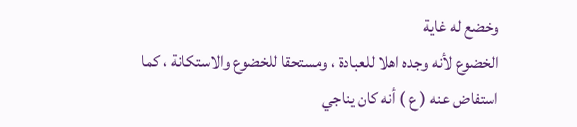وخضع له غاية
الخضوع لأنه وجده اهلا للعبادة ، ومستحقا للخضوع والاستكانة ، كما
استفاض عنه ( ع ) أنه كان يناجي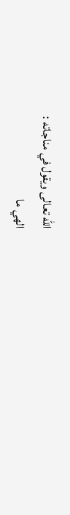الله تعالى ويقول في مناجاته :
الهي ما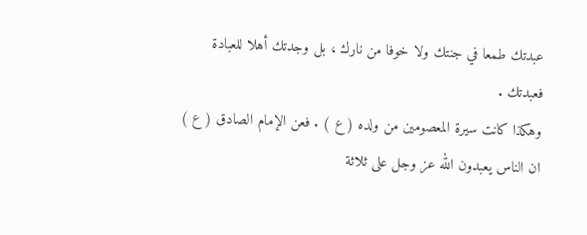عبدتك طمعا في جنتك ولا خوفا من نارك ، بل وجدتك أهلا للعبادة
فعبدتك .
وهكذا كانت سيرة المعصومين من ولده ( ع ) . فعن الإمام الصادق ( ع )
ان الناس يعبدون الله عز وجل على ثلاثة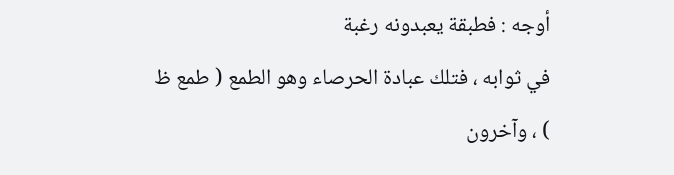أوجه : فطبقة يعبدونه رغبة
في ثوابه ، فتلك عبادة الحرصاء وهو الطمع ( طمع ظ ) ، وآخرون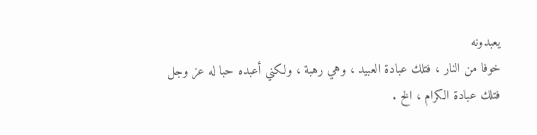يعبدونه
خوفا من النار ، فتلك عبادة العبيد ، وهي رهبة ، ولكني أعبده حبا له عز وجل
فتلك عبادة الكرام ، الخ .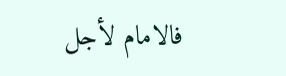فالامام لأجل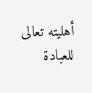أهليته تعالى للعبادة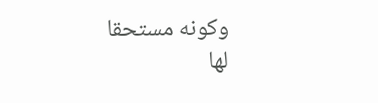وكونه مستحقا
لها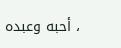، أحبه وعبده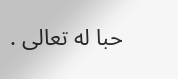حبا له تعالى .